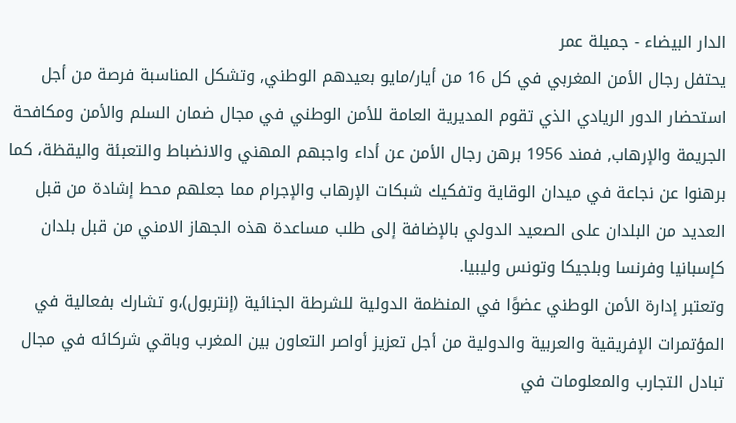الدار البيضاء - جميلة عمر
يحتفل رجال الأمن المغربي في كل 16 من أيار/مايو بعيدهم الوطني, وتشكل المناسبة فرصة من أجل استحضار الدور الريادي الذي تقوم المديرية العامة للأمن الوطني في مجال ضمان السلم والأمن ومكافحة الجريمة والإرهاب, فمند 1956 برهن رجال الأمن عن أداء واجبهم المهني والانضباط والتعبئة واليقظة، كما برهنوا عن نجاعة في ميدان الوقاية وتفكيك شبكات الإرهاب والإجرام مما جعلهم محط إشادة من قبل العديد من البلدان على الصعيد الدولي بالإضافة إلى طلب مساعدة هذه الجهاز الامني من قبل بلدان كإسبانيا وفرنسا وبلجيكا وتونس وليبيا.
وتعتبر إدارة الأمن الوطني عضوًا في المنظمة الدولية للشرطة الجنائية (إنتربول)،و تشارك بفعالية في المؤتمرات الإفريقية والعربية والدولية من أجل تعزيز أواصر التعاون بين المغرب وباقي شركائه في مجال تبادل التجارب والمعلومات في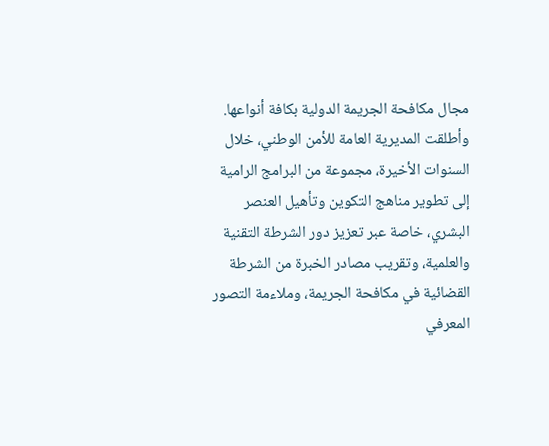مجال مكافحة الجريمة الدولية بكافة أنواعها.
وأطلقت المديرية العامة للأمن الوطني، خلال السنوات الأخيرة، مجموعة من البرامج الرامية إلى تطوير مناهج التكوين وتأهيل العنصر البشري، خاصة عبر تعزيز دور الشرطة التقنية والعلمية، وتقريب مصادر الخبرة من الشرطة القضائية في مكافحة الجريمة، وملاءمة التصور المعرفي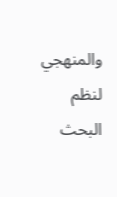والمنهجي لنظم البحث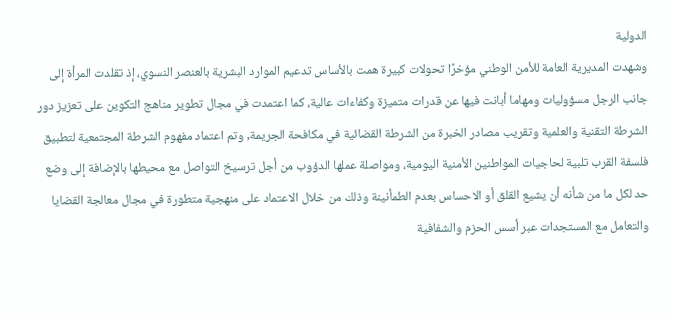الدولية
وشهدت المديرية العامة للأمن الوطني مؤخرًا تحولات كبيرة همت بالأساس تدعيم الموارد البشرية بالعنصر النسوي، إذ تقلدت المرأة إلى جانب الرجل مسؤوليات ومهاما أبانت فيها عن قدرات متميزة وكفاءات عالية، كما اعتمدت في مجال تطوير مناهج التكوين على تعزيز دور الشرطة التقنية والعلمية وتقريب مصادر الخبرة من الشرطة القضائية في مكافحة الجريمة, وتم اعتماد مفهوم الشرطة المجتمعية لتطبيق فلسفة القرب تلبية لحاجيات المواطنين الأمنية اليومية، ومواصلة عملها الدؤوب من أجل ترسيخ التواصل مع محيطها بالإضافة إلى وضع حد لكل ما من شأنه أن يشيع القلق أو الاحساس بعدم الطمأنينة وذلك من خلال الاعتماد على منهجية متطورة في مجال معالجة القضايا والتعامل مع المستجدات عبر أسس الحزم والشفافية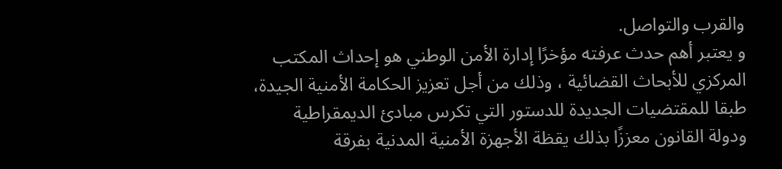والقرب والتواصل.
و يعتبر أهم حدث عرفته مؤخرًا إدارة الأمن الوطني هو إحداث المكتب المركزي للأبحاث القضائية ، وذلك من أجل تعزيز الحكامة الأمنية الجيدة، طبقا للمقتضيات الجديدة للدستور التي تكرس مبادئ الديمقراطية ودولة القانون معززًا بذلك يقظة الأجهزة الأمنية المدنية بفرقة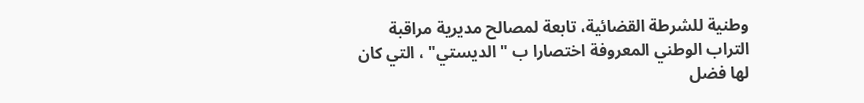وطنية للشرطة القضائية، تابعة لمصالح مديرية مراقبة التراب الوطني المعروفة اختصارا ب " الديستي" ، التي كان لها فضل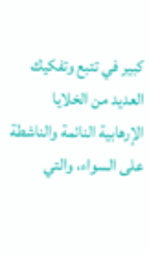كبير في تتبع وتفكيك العديد من الخلايا الإرهابية النائمة والناشطة على السواء، والتي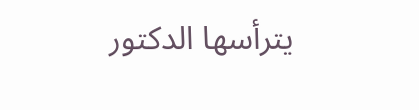يترأسها الدكتور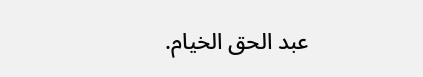عبد الحق الخيام.